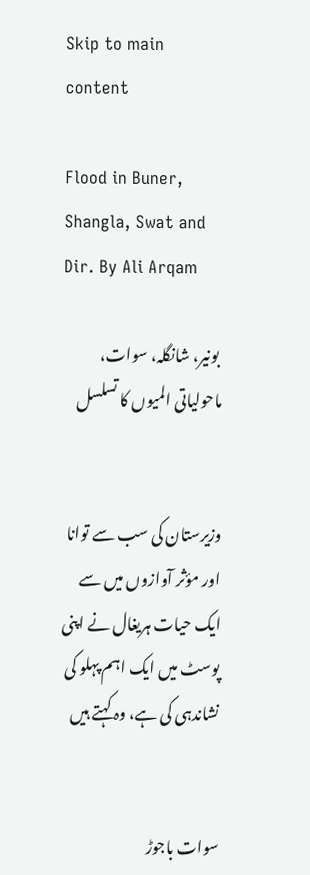Skip to main content

Flood in Buner, Shangla, Swat and Dir. By Ali Arqam

 بونیر، شانگلہ، سوات، ماحولیاتی المیوں کا تسلسل


وزیرستان کی سب سے توانا اور مؤثر آوازوں میں سے ایک حیات ہریغال نے اپنی پوسٹ میں ایک اہم پہلو کی نشاندہی کی ہے، وہ کہتے ہیں


سوات باجوڑ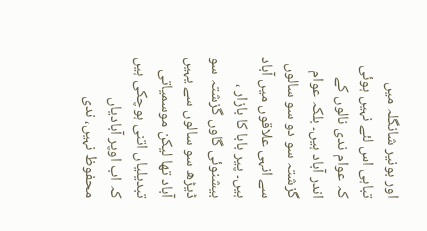اور بونیر شانگلہ میں تباہی اس لئے نہیں ہوئی کہ عوام ندی نالوں کے اندر آباد ہیں۔ بلکہ عوام گزشتہ سو دو سو سالوں سے انہی علاقوں میں آباد ہیں۔ پیر بابا کا بازار ، بیشنوئی گاوں گزشتہ سو ڈیڑھ سو سالوں سے یہیں آباد تھا لیکن موسمیاتی تبدیلیاں اتنی ہوچکی ہیں کہ اب اوپر آبادیاں محفوظ نہیں، ندی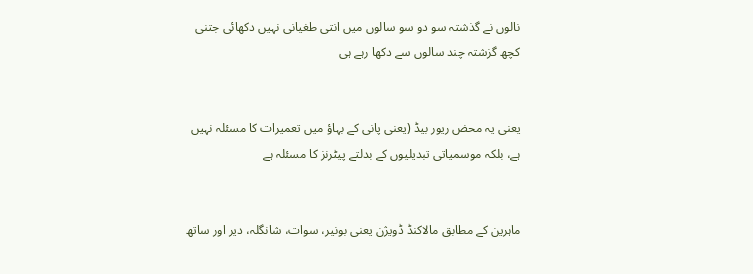نالوں نے گذشتہ سو دو سو سالوں میں انتی طغیانی نہیں دکھائی جتنی کچھ گزشتہ چند سالوں سے دکھا رہے ہی


یعنی یہ محض ریور بیڈ (یعنی پانی کے بہاؤ میں تعمیرات کا مسئلہ نہیں ہے، بلکہ موسمیاتی تبدیلیوں کے بدلتے پیٹرنز کا مسئلہ ہے


ماہرین کے مطابق مالاکنڈ ڈویژن یعنی بونیر، سوات، شانگلہ، دیر اور ساتھ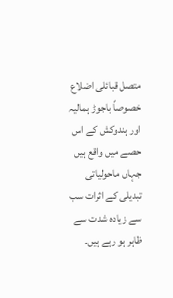متصل قبائلی اضلاع خصوصاً باجوڑ ہمالیہ اور ہندوکش کے اس حصے میں واقع ہیں جہاں ماحولیاتی تبدیلی کے اثرات سب سے زیادہ شدت سے ظاہر ہو رہے ہیں۔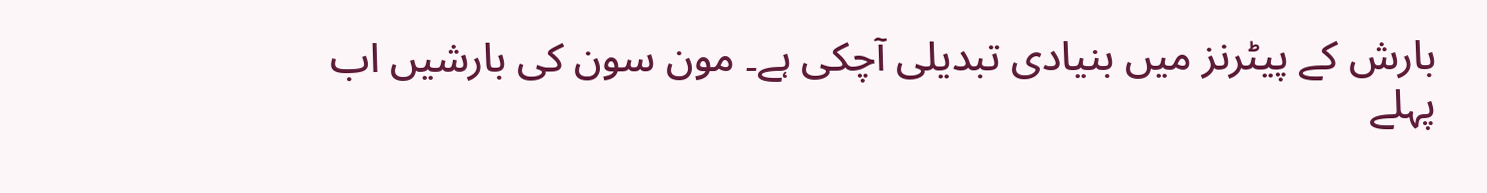بارش کے پیٹرنز میں بنیادی تبدیلی آچکی ہے۔ مون سون کی بارشیں اب پہلے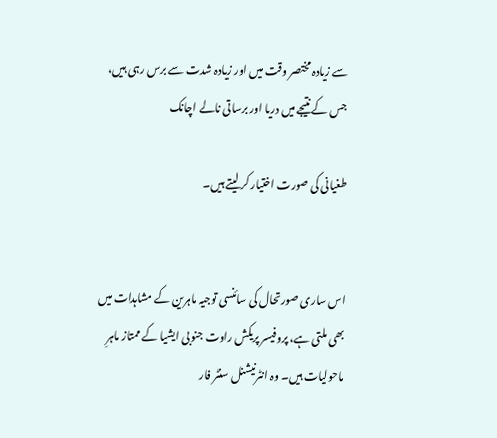سے زیادہ مختصر وقت میں اور زیادہ شدت سے برس رہی ہیں، جس کے نتیجے میں دریا اور برساتی نالے اچانک

طغیانی کی صورت اختیار کر لیتے ہیں۔


اس ساری صورتحال کی سائنسی توجیہ ماہرین کے مشاہدات میں بھی ملتی ہے، پروفیسر پریکش راوت جنوبی ایشیا کے ممتاز ماہرِ ماحولیات ہیں۔ وہ انٹرنیشنل سنٹر فار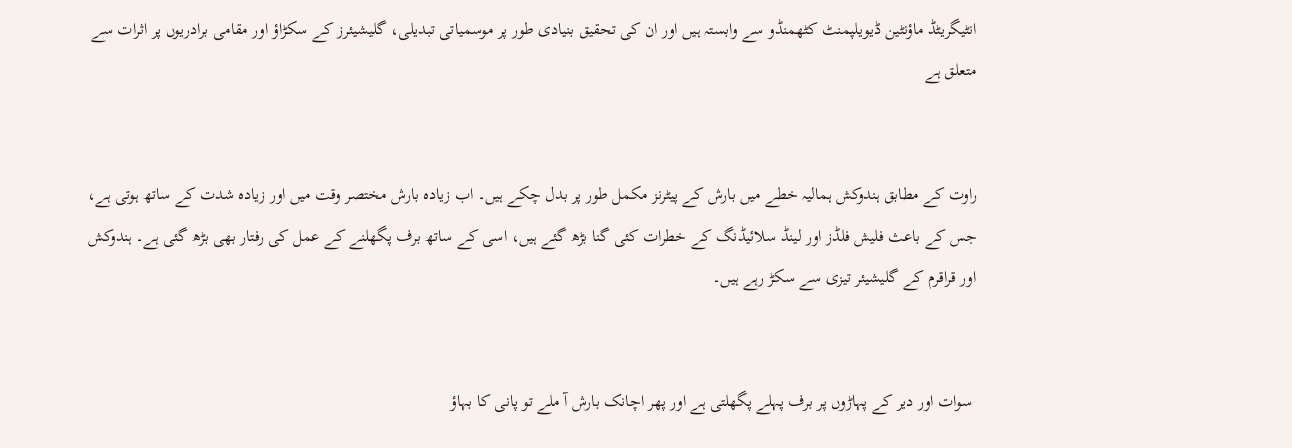انٹیگریٹڈ ماؤنٹین ڈیویلپمنٹ کٹھمنڈو سے وابستہ ہیں اور ان کی تحقیق بنیادی طور پر موسمیاتی تبدیلی، گلیشیئرز کے سکڑاؤ اور مقامی برادریوں پر اثرات سے متعلق ہے


راوت کے مطابق ہندوکش ہمالیہ خطے میں بارش کے پیٹرنز مکمل طور پر بدل چکے ہیں۔ اب زیادہ بارش مختصر وقت میں اور زیادہ شدت کے ساتھ ہوتی ہے، جس کے باعث فلیش فلڈز اور لینڈ سلائیڈنگ کے خطرات کئی گنا بڑھ گئے ہیں، اسی کے ساتھ برف پگھلنے کے عمل کی رفتار بھی بڑھ گئی ہے۔ ہندوکش اور قراقرم کے گلیشیئر تیزی سے سکڑ رہے ہیں۔


 سوات اور دیر کے پہاڑوں پر برف پہلے پگھلتی ہے اور پھر اچانک بارش آ ملے تو پانی کا بہاؤ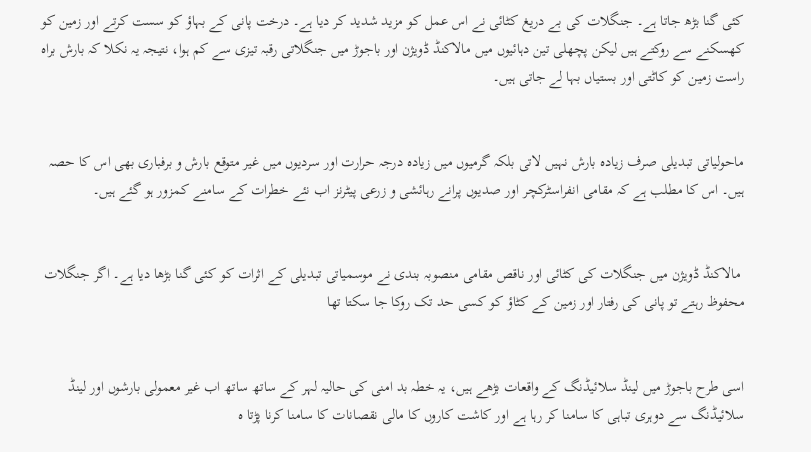کئی گنا بڑھ جاتا ہے۔ جنگلات کی بے دریغ کٹائی نے اس عمل کو مزید شدید کر دیا ہے۔ درخت پانی کے بہاؤ کو سست کرتے اور زمین کو کھسکنے سے روکتے ہیں لیکن پچھلی تین دہائیوں میں مالاکنڈ ڈویژن اور باجوڑ میں جنگلاتی رقبہ تیزی سے کم ہوا، نتیجہ یہ نکلا کہ بارش براہ راست زمین کو کاٹتی اور بستیاں بہا لے جاتی ہیں۔


ماحولیاتی تبدیلی صرف زیادہ بارش نہیں لاتی بلکہ گرمیوں میں زیادہ درجہ حرارت اور سردیوں میں غیر متوقع بارش و برفباری بھی اس کا حصہ ہیں۔ اس کا مطلب ہے کہ مقامی انفراسٹرکچر اور صدیوں پرانے رہائشی و زرعی پیٹرنز اب نئے خطرات کے سامنے کمزور ہو گئے ہیں۔


 مالاکنڈ ڈویژن میں جنگلات کی کٹائی اور ناقص مقامی منصوبہ بندی نے موسمیاتی تبدیلی کے اثرات کو کئی گنا بڑھا دیا ہے۔ اگر جنگلات محفوظ رہتے تو پانی کی رفتار اور زمین کے کٹاؤ کو کسی حد تک روکا جا سکتا تھا


اسی طرح باجوڑ میں لینڈ سلائیڈنگ کے واقعات بڑھے ہیں، یہ خطہ بد امنی کی حالیہ لہر کے ساتھ ساتھ اب غیر معمولی بارشوں اور لینڈ سلائیڈنگ سے دوہری تباہی کا سامنا کر رہا ہے اور کاشت کاروں کا مالی نقصانات کا سامنا کرنا پڑتا ہ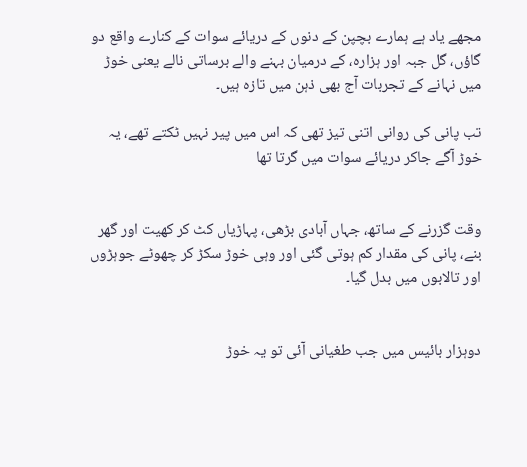مجھے یاد ہے ہمارے بچپن کے دنوں کے دریائے سوات کے کنارے واقع دو گاؤں، گل جبہ اور ہزارہ، کے درمیان بہنے والے برساتی نالے یعنی خوڑ میں نہانے کے تجربات آج بھی ذہن میں تازہ ہیں۔

تب پانی کی روانی اتنی تیز تھی کہ اس میں پیر نہیں ٹکتے تھے، یہ خوڑ آگے جاکر دریائے سوات میں گرتا تھا


وقت گزرنے کے ساتھ، جہاں آبادی بڑھی، پہاڑیاں کٹ کر کھیت اور گھر بنے، پانی کی مقدار کم ہوتی گئی اور وہی خوڑ سکڑ کر چھوٹے جوہڑوں اور تالابوں میں بدل گیا۔


دوہزار بائیس میں جب طغیانی آئی تو یہ خوڑ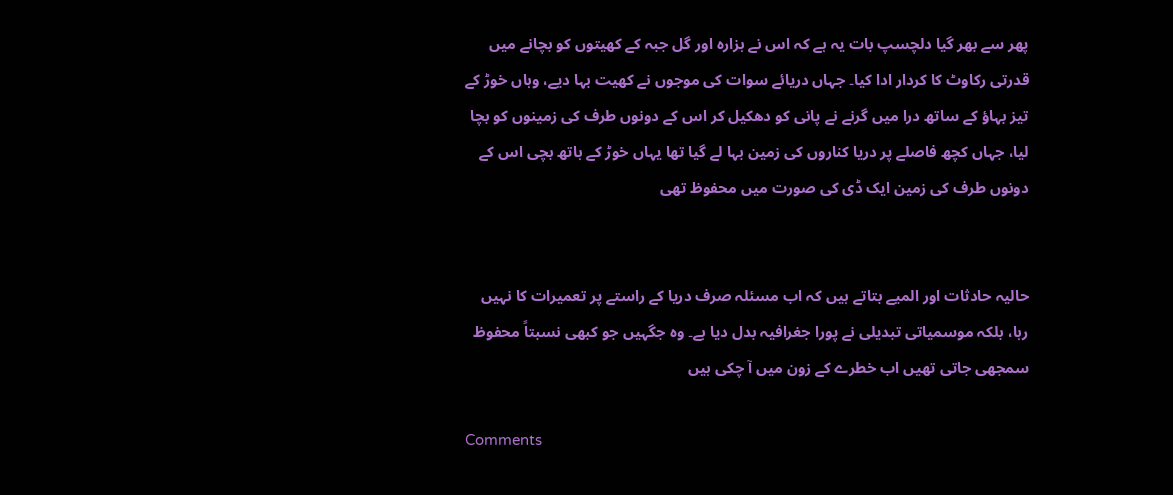پھر سے بھر گیا دلچسپ بات یہ ہے کہ اس نے ہزارہ اور گل جبہ کے کھیتوں کو بچانے میں قدرتی رکاوٹ کا کردار ادا کیا۔ جہاں دریائے سوات کی موجوں نے کھیت بہا دیے، وہاں خوڑ کے تیز بہاؤ کے ساتھ درا میں گرنے نے پانی کو دھکیل کر اس کے دونوں طرف کی زمینوں کو بچا لیا، جہاں کچھ فاصلے پر دریا کناروں کی زمین بہا لے گیا تھا یہاں خوڑ کے ہاتھ بچی اس کے دونوں طرف کی زمین ایک ڈی کی صورت میں محفوظ تھی


حالیہ حادثات اور المیے بتاتے ہیں کہ اب مسئلہ صرف دریا کے راستے پر تعمیرات کا نہیں رہا، بلکہ موسمیاتی تبدیلی نے پورا جغرافیہ بدل دیا ہے۔ وہ جگہیں جو کبھی نسبتاً محفوظ سمجھی جاتی تھیں اب خطرے کے زون میں آ چکی ہیں

Comments